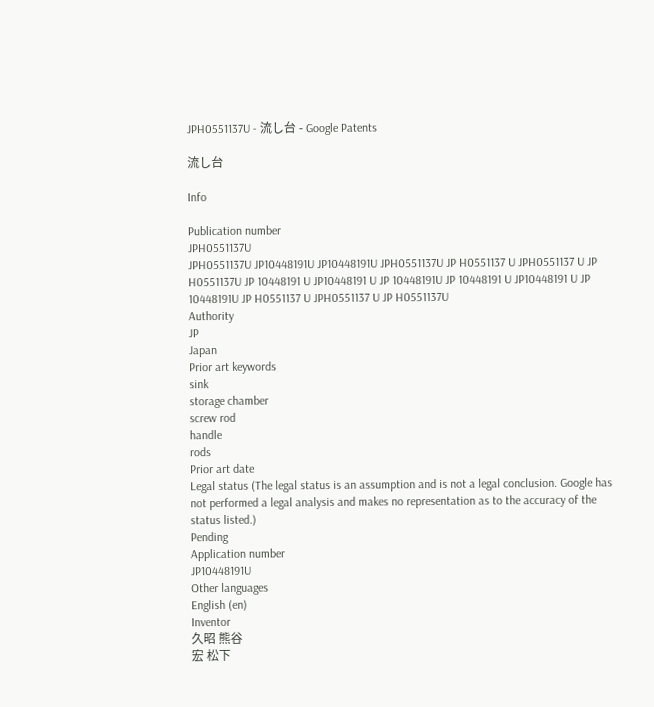JPH0551137U - 流し台 - Google Patents

流し台

Info

Publication number
JPH0551137U
JPH0551137U JP10448191U JP10448191U JPH0551137U JP H0551137 U JPH0551137 U JP H0551137U JP 10448191 U JP10448191 U JP 10448191U JP 10448191 U JP10448191 U JP 10448191U JP H0551137 U JPH0551137 U JP H0551137U
Authority
JP
Japan
Prior art keywords
sink
storage chamber
screw rod
handle
rods
Prior art date
Legal status (The legal status is an assumption and is not a legal conclusion. Google has not performed a legal analysis and makes no representation as to the accuracy of the status listed.)
Pending
Application number
JP10448191U
Other languages
English (en)
Inventor
久昭 熊谷
宏 松下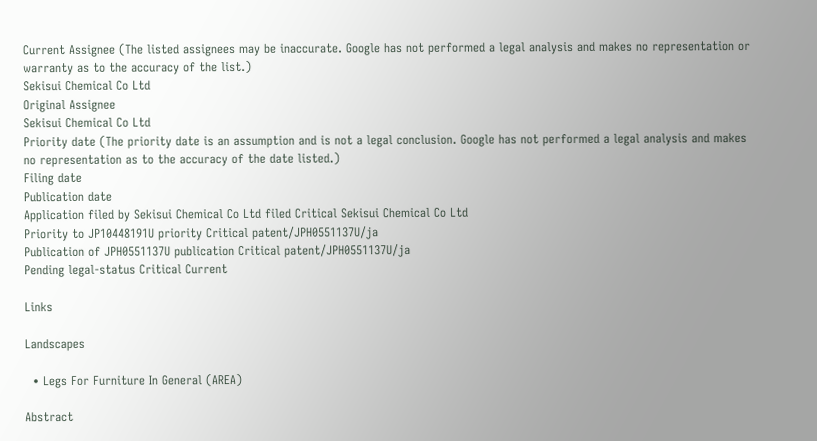Current Assignee (The listed assignees may be inaccurate. Google has not performed a legal analysis and makes no representation or warranty as to the accuracy of the list.)
Sekisui Chemical Co Ltd
Original Assignee
Sekisui Chemical Co Ltd
Priority date (The priority date is an assumption and is not a legal conclusion. Google has not performed a legal analysis and makes no representation as to the accuracy of the date listed.)
Filing date
Publication date
Application filed by Sekisui Chemical Co Ltd filed Critical Sekisui Chemical Co Ltd
Priority to JP10448191U priority Critical patent/JPH0551137U/ja
Publication of JPH0551137U publication Critical patent/JPH0551137U/ja
Pending legal-status Critical Current

Links

Landscapes

  • Legs For Furniture In General (AREA)

Abstract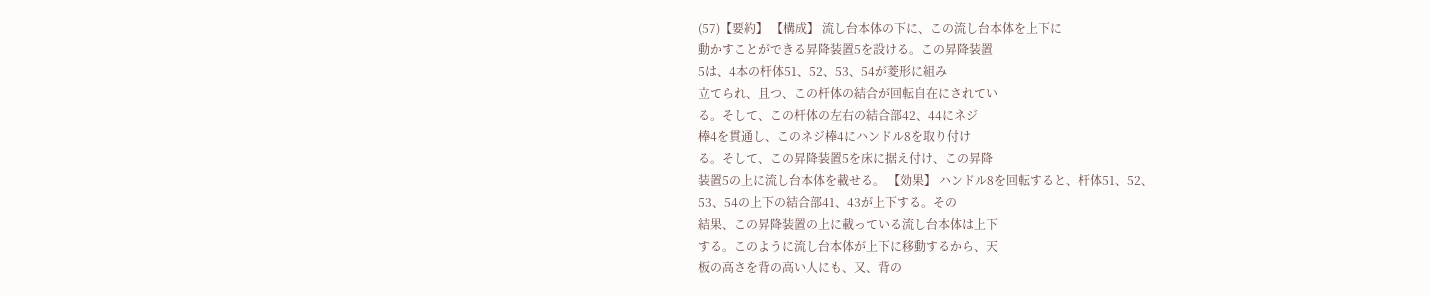(57)【要約】 【構成】 流し台本体の下に、この流し台本体を上下に
動かすことができる昇降装置5を設ける。この昇降装置
5は、4本の杆体51、52、53、54が菱形に組み
立てられ、且つ、この杆体の結合が回転自在にされてい
る。そして、この杆体の左右の結合部42、44にネジ
棒4を貫通し、このネジ棒4にハンドル8を取り付け
る。そして、この昇降装置5を床に据え付け、この昇降
装置5の上に流し台本体を載せる。 【効果】 ハンドル8を回転すると、杆体51、52、
53、54の上下の結合部41、43が上下する。その
結果、この昇降装置の上に載っている流し台本体は上下
する。このように流し台本体が上下に移動するから、天
板の高さを背の高い人にも、又、背の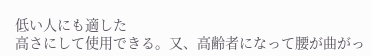低い人にも適した
高さにして使用できる。又、高齢者になって腰が曲がっ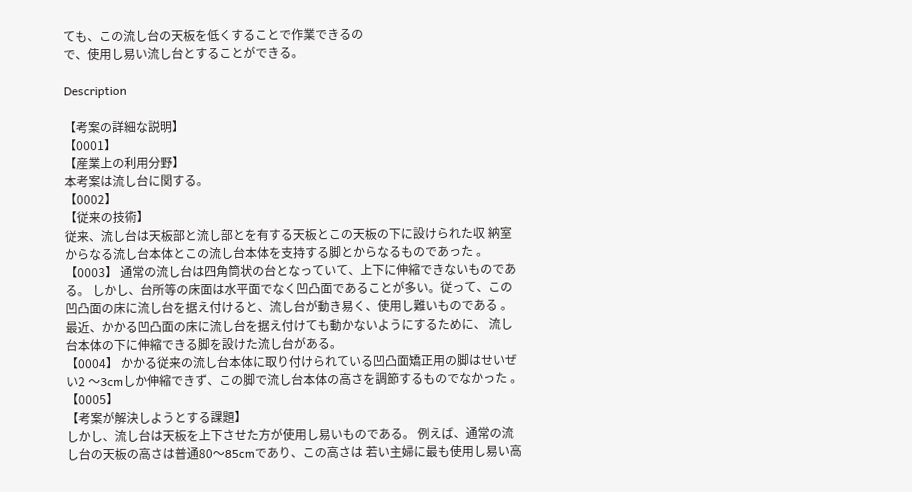ても、この流し台の天板を低くすることで作業できるの
で、使用し易い流し台とすることができる。

Description

【考案の詳細な説明】
【0001】
【産業上の利用分野】
本考案は流し台に関する。
【0002】
【従来の技術】
従来、流し台は天板部と流し部とを有する天板とこの天板の下に設けられた収 納室からなる流し台本体とこの流し台本体を支持する脚とからなるものであった 。
【0003】 通常の流し台は四角筒状の台となっていて、上下に伸縮できないものである。 しかし、台所等の床面は水平面でなく凹凸面であることが多い。従って、この 凹凸面の床に流し台を据え付けると、流し台が動き易く、使用し難いものである 。最近、かかる凹凸面の床に流し台を据え付けても動かないようにするために、 流し台本体の下に伸縮できる脚を設けた流し台がある。
【0004】 かかる従来の流し台本体に取り付けられている凹凸面矯正用の脚はせいぜい2 〜3cmしか伸縮できず、この脚で流し台本体の高さを調節するものでなかった 。
【0005】
【考案が解決しようとする課題】
しかし、流し台は天板を上下させた方が使用し易いものである。 例えば、通常の流し台の天板の高さは普通80〜85cmであり、この高さは 若い主婦に最も使用し易い高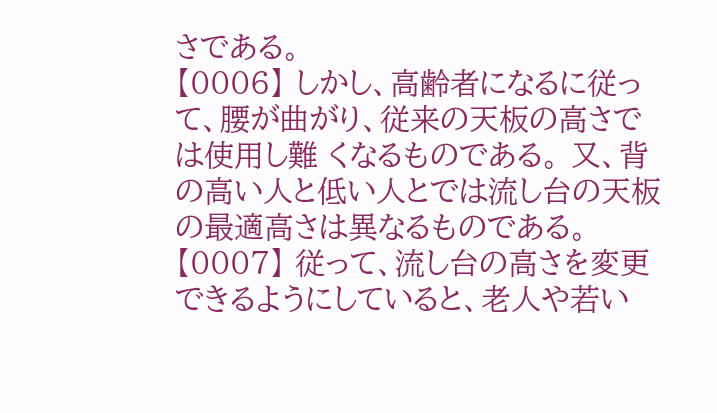さである。
【0006】 しかし、高齢者になるに従って、腰が曲がり、従来の天板の高さでは使用し難 くなるものである。 又、背の高い人と低い人とでは流し台の天板の最適高さは異なるものである。
【0007】 従って、流し台の高さを変更できるようにしていると、老人や若い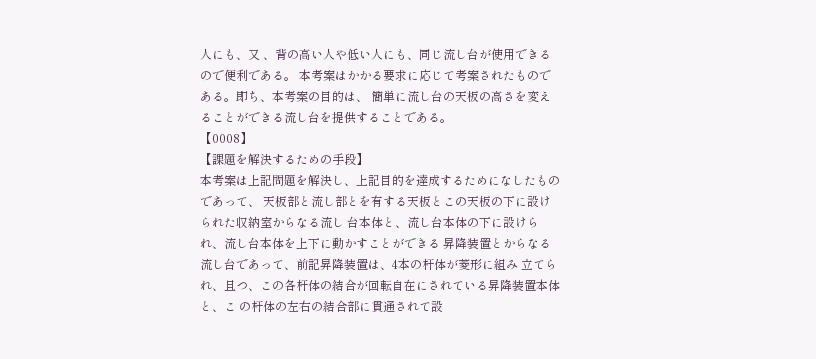人にも、又 、背の高い人や低い人にも、同じ流し台が使用できるので便利である。 本考案はかかる要求に応じて考案されたものである。即ち、本考案の目的は、 簡単に流し台の天板の高さを変えることができる流し台を提供することである。
【0008】
【課題を解決するための手段】
本考案は上記問題を解決し、上記目的を達成するためになしたものであって、 天板部と流し部とを有する天板とこの天板の下に設けられた収納室からなる流し 台本体と、流し台本体の下に設けられ、流し台本体を上下に動かすことができる 昇降装置とからなる流し台であって、前記昇降装置は、4本の杆体が菱形に組み 立てられ、且つ、この各杆体の結合が回転自在にされている昇降装置本体と、こ の杆体の左右の結合部に貫通されて設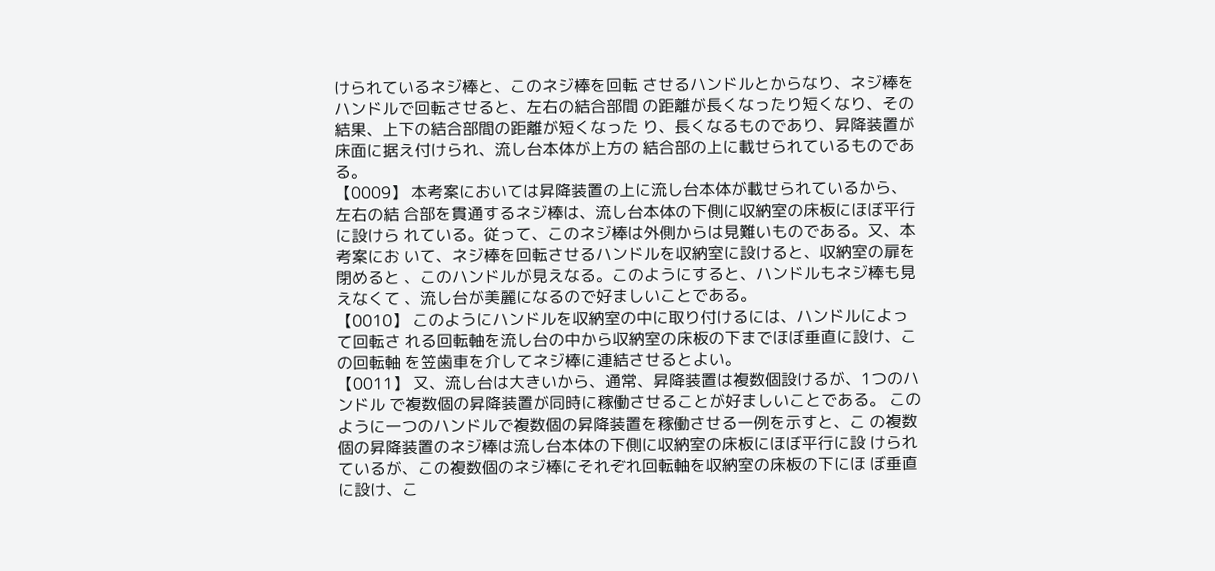けられているネジ棒と、このネジ棒を回転 させるハンドルとからなり、ネジ棒をハンドルで回転させると、左右の結合部間 の距離が長くなったり短くなり、その結果、上下の結合部間の距離が短くなった り、長くなるものであり、昇降装置が床面に据え付けられ、流し台本体が上方の 結合部の上に載せられているものである。
【0009】 本考案においては昇降装置の上に流し台本体が載せられているから、左右の結 合部を貫通するネジ棒は、流し台本体の下側に収納室の床板にほぼ平行に設けら れている。従って、このネジ棒は外側からは見難いものである。又、本考案にお いて、ネジ棒を回転させるハンドルを収納室に設けると、収納室の扉を閉めると 、このハンドルが見えなる。このようにすると、ハンドルもネジ棒も見えなくて 、流し台が美麗になるので好ましいことである。
【0010】 このようにハンドルを収納室の中に取り付けるには、ハンドルによって回転さ れる回転軸を流し台の中から収納室の床板の下までほぼ垂直に設け、この回転軸 を笠歯車を介してネジ棒に連結させるとよい。
【0011】 又、流し台は大きいから、通常、昇降装置は複数個設けるが、1つのハンドル で複数個の昇降装置が同時に稼働させることが好ましいことである。 このように一つのハンドルで複数個の昇降装置を稼働させる一例を示すと、こ の複数個の昇降装置のネジ棒は流し台本体の下側に収納室の床板にほぼ平行に設 けられているが、この複数個のネジ棒にそれぞれ回転軸を収納室の床板の下にほ ぼ垂直に設け、こ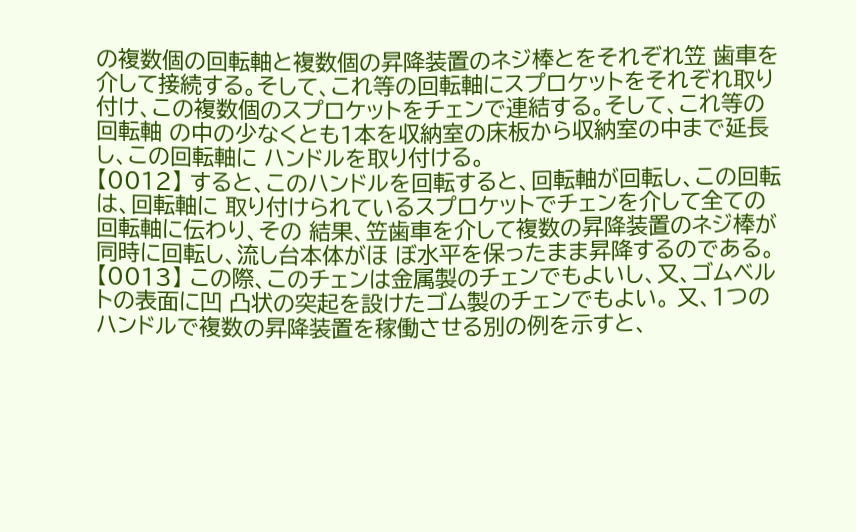の複数個の回転軸と複数個の昇降装置のネジ棒とをそれぞれ笠 歯車を介して接続する。そして、これ等の回転軸にスプロケットをそれぞれ取り 付け、この複数個のスプロケットをチェンで連結する。そして、これ等の回転軸 の中の少なくとも1本を収納室の床板から収納室の中まで延長し、この回転軸に ハンドルを取り付ける。
【0012】 すると、このハンドルを回転すると、回転軸が回転し、この回転は、回転軸に 取り付けられているスプロケットでチェンを介して全ての回転軸に伝わり、その 結果、笠歯車を介して複数の昇降装置のネジ棒が同時に回転し、流し台本体がほ ぼ水平を保ったまま昇降するのである。
【0013】 この際、このチェンは金属製のチェンでもよいし、又、ゴムベルトの表面に凹 凸状の突起を設けたゴム製のチェンでもよい。 又、1つのハンドルで複数の昇降装置を稼働させる別の例を示すと、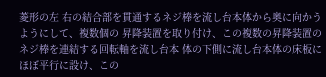菱形の左 右の結合部を貫通するネジ棒を流し台本体から奥に向かうようにして、複数個の 昇降装置を取り付け、この複数の昇降装置のネジ棒を連結する回転軸を流し台本 体の下側に流し台本体の床板にほぼ平行に設け、この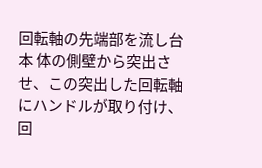回転軸の先端部を流し台本 体の側壁から突出させ、この突出した回転軸にハンドルが取り付け、回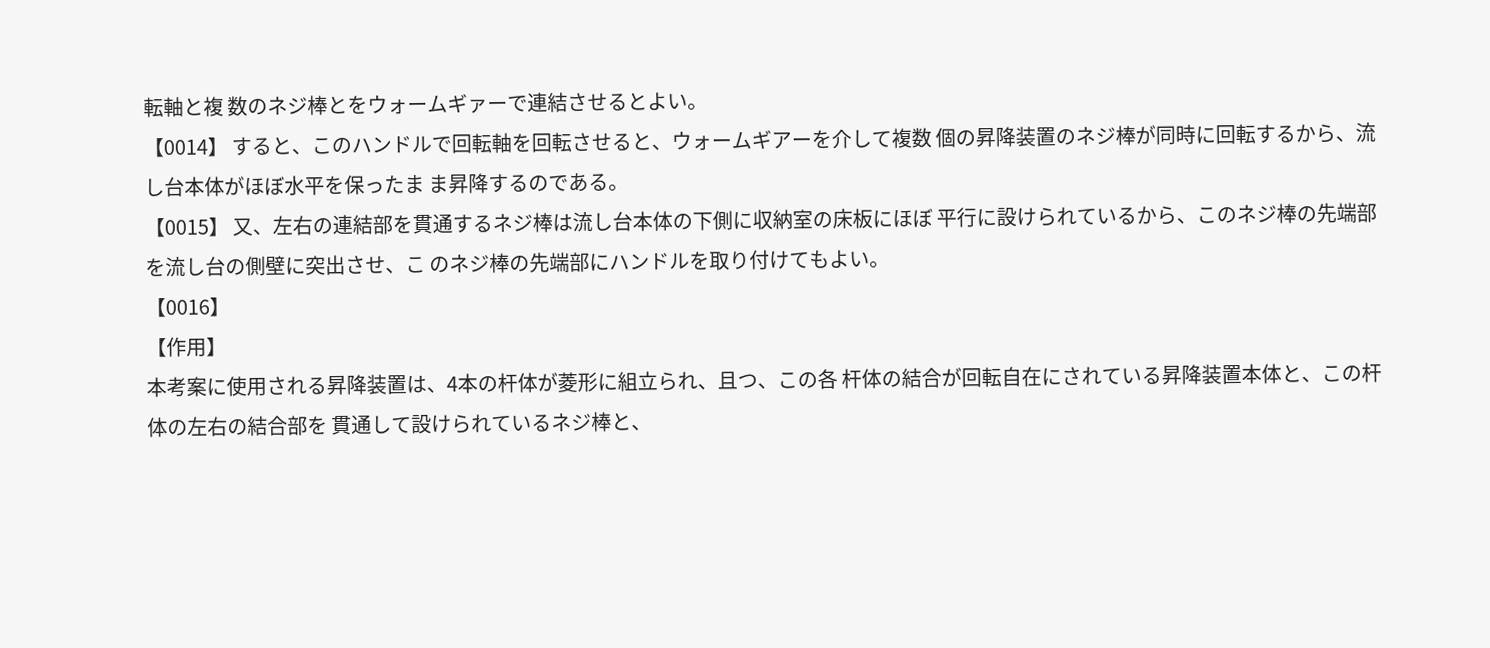転軸と複 数のネジ棒とをウォームギァーで連結させるとよい。
【0014】 すると、このハンドルで回転軸を回転させると、ウォームギアーを介して複数 個の昇降装置のネジ棒が同時に回転するから、流し台本体がほぼ水平を保ったま ま昇降するのである。
【0015】 又、左右の連結部を貫通するネジ棒は流し台本体の下側に収納室の床板にほぼ 平行に設けられているから、このネジ棒の先端部を流し台の側壁に突出させ、こ のネジ棒の先端部にハンドルを取り付けてもよい。
【0016】
【作用】
本考案に使用される昇降装置は、4本の杆体が菱形に組立られ、且つ、この各 杆体の結合が回転自在にされている昇降装置本体と、この杆体の左右の結合部を 貫通して設けられているネジ棒と、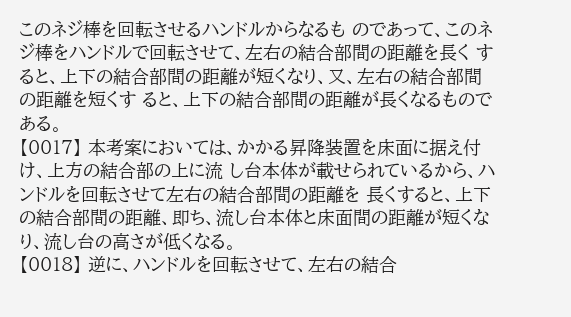このネジ棒を回転させるハンドルからなるも のであって、このネジ棒をハンドルで回転させて、左右の結合部間の距離を長く すると、上下の結合部間の距離が短くなり、又、左右の結合部間の距離を短くす ると、上下の結合部間の距離が長くなるものである。
【0017】 本考案においては、かかる昇降装置を床面に据え付け、上方の結合部の上に流 し台本体が載せられているから、ハンドルを回転させて左右の結合部間の距離を 長くすると、上下の結合部間の距離、即ち、流し台本体と床面間の距離が短くな り、流し台の高さが低くなる。
【0018】 逆に、ハンドルを回転させて、左右の結合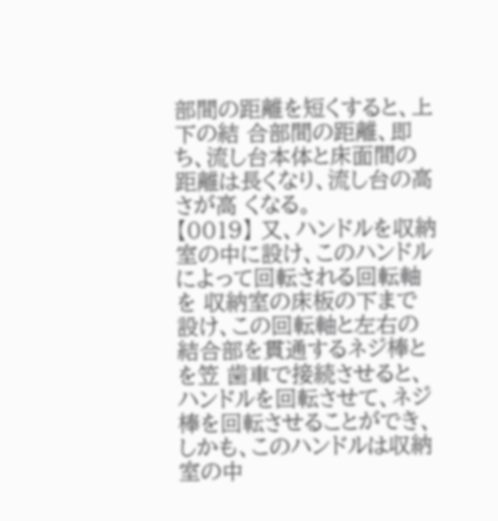部間の距離を短くすると、上下の結 合部間の距離、即ち、流し台本体と床面間の距離は長くなり、流し台の高さが高 くなる。
【0019】 又、ハンドルを収納室の中に設け、このハンドルによって回転される回転軸を 収納室の床板の下まで設け、この回転軸と左右の結合部を貫通するネジ棒とを笠 歯車で接続させると、ハンドルを回転させて、ネジ棒を回転させることができ、 しかも、このハンドルは収納室の中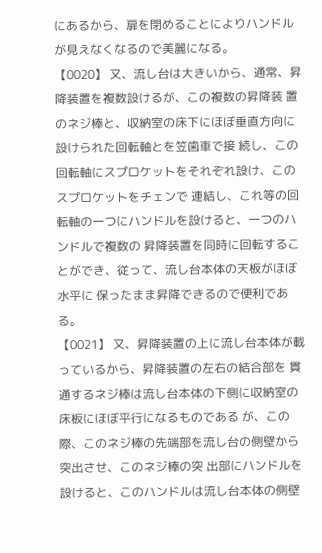にあるから、扉を閉めることによりハンドル が見えなくなるので美麗になる。
【0020】 又、流し台は大きいから、通常、昇降装置を複数設けるが、この複数の昇降装 置のネジ棒と、収納室の床下にほぼ垂直方向に設けられた回転軸とを笠歯車で接 続し、この回転軸にスプロケットをそれぞれ設け、このスプロケットをチェンで 連結し、これ等の回転軸の一つにハンドルを設けると、一つのハンドルで複数の 昇降装置を同時に回転することができ、従って、流し台本体の天板がほぼ水平に 保ったまま昇降できるので便利である。
【0021】 又、昇降装置の上に流し台本体が載っているから、昇降装置の左右の結合部を 貫通するネジ棒は流し台本体の下側に収納室の床板にほぼ平行になるものである が、この際、このネジ棒の先端部を流し台の側壁から突出させ、このネジ棒の突 出部にハンドルを設けると、このハンドルは流し台本体の側壁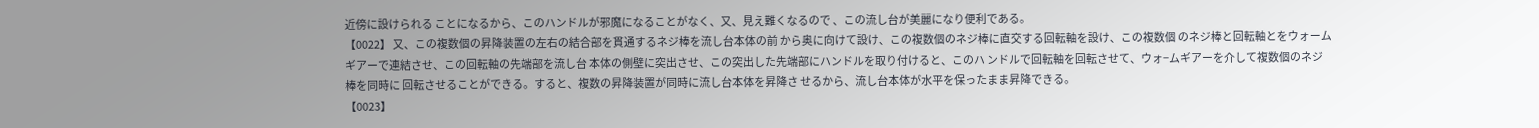近傍に設けられる ことになるから、このハンドルが邪魔になることがなく、又、見え難くなるので 、この流し台が美麗になり便利である。
【0022】 又、この複数個の昇降装置の左右の結合部を貫通するネジ棒を流し台本体の前 から奥に向けて設け、この複数個のネジ棒に直交する回転軸を設け、この複数個 のネジ棒と回転軸とをウォームギアーで連結させ、この回転軸の先端部を流し台 本体の側壁に突出させ、この突出した先端部にハンドルを取り付けると、このハ ンドルで回転軸を回転させて、ウォ−ムギアーを介して複数個のネジ棒を同時に 回転させることができる。すると、複数の昇降装置が同時に流し台本体を昇降さ せるから、流し台本体が水平を保ったまま昇降できる。
【0023】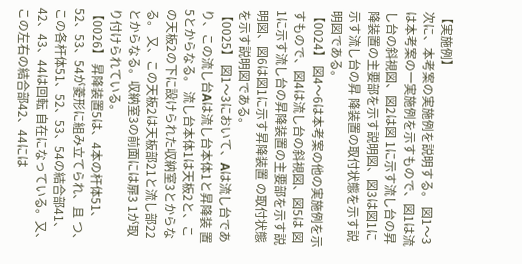【実施例】
次に、本考案の実施例を説明する。 図1〜3は本考案の一実施例を示すもので、図1は流し台の斜視図、図2は図 1に示す流し台の昇降装置の主要部を示す説明図、図3は図1に示す流し台の昇 降装置の取付状態を示す説明図である。
【0024】 図4〜6は本考案の他の実施例を示すもので、図4は流し台の斜視図、図5は 図1に示す流し台の昇降装置の主要部を示す説明図、図6は図1に示す昇降装置 の取付状態を示す説明図である。
【0025】 図1〜3において、Aは流し台であり、この流し台Aは流し台本体1と昇降装 置5とからなる。 流し台本体1は天板2と、この天板2の下に設けられた収納室3とからなる。 又、この天板2は天板部21と流し部22とからなる。収納室3の前面には扉3 1が取り付けられている。
【0026】 昇降装置5は、4本の杆体51、52、53、54が菱形に組み立てられ、且 つ、この各杆体51、52、53、54の結合部41、42、43、44は回転 自在になっている。又、この左右の結合部42、44には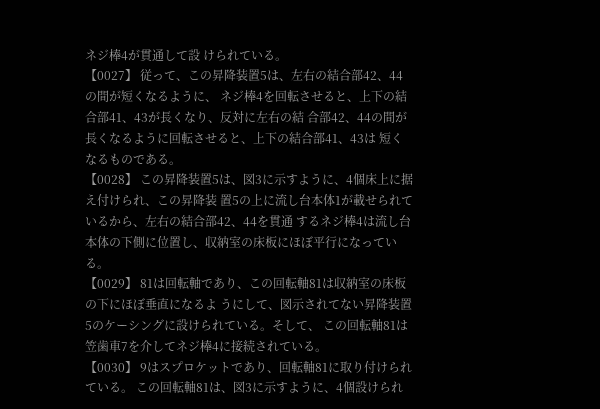ネジ棒4が貫通して設 けられている。
【0027】 従って、この昇降装置5は、左右の結合部42、44の間が短くなるように、 ネジ棒4を回転させると、上下の結合部41、43が長くなり、反対に左右の結 合部42、44の間が長くなるように回転させると、上下の結合部41、43は 短くなるものである。
【0028】 この昇降装置5は、図3に示すように、4個床上に据え付けられ、この昇降装 置5の上に流し台本体1が載せられているから、左右の結合部42、44を貫通 するネジ棒4は流し台本体の下側に位置し、収納室の床板にほぼ平行になってい る。
【0029】 81は回転軸であり、この回転軸81は収納室の床板の下にほぼ垂直になるよ うにして、図示されてない昇降装置5のケーシングに設けられている。そして、 この回転軸81は笠歯車7を介してネジ棒4に接続されている。
【0030】 9はスプロケットであり、回転軸81に取り付けられている。 この回転軸81は、図3に示すように、4個設けられ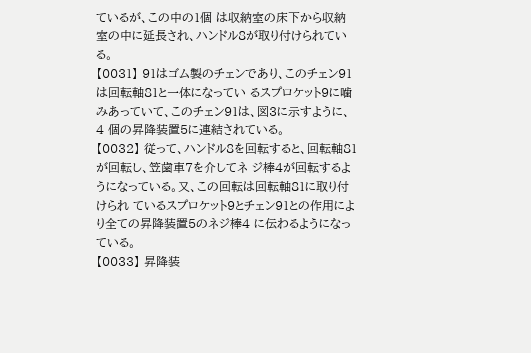ているが、この中の1個 は収納室の床下から収納室の中に延長され、ハンドル8が取り付けられている。
【0031】 91はゴム製のチェンであり、このチェン91は回転軸81と一体になってい るスプロケット9に噛みあっていて、このチェン91は、図3に示すように、4 個の昇降装置5に連結されている。
【0032】 従って、ハンドル8を回転すると、回転軸81が回転し、笠歯車7を介してネ ジ棒4が回転するようになっている。又、この回転は回転軸81に取り付けられ ているスプロケット9とチェン91との作用により全ての昇降装置5のネジ棒4 に伝わるようになっている。
【0033】 昇降装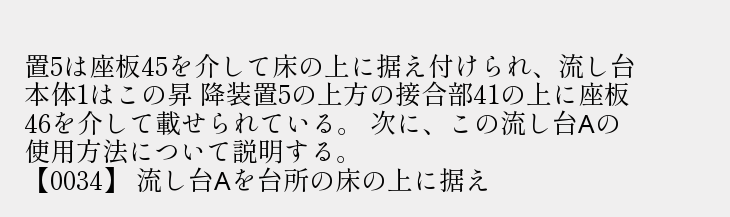置5は座板45を介して床の上に据え付けられ、流し台本体1はこの昇 降装置5の上方の接合部41の上に座板46を介して載せられている。 次に、この流し台Aの使用方法について説明する。
【0034】 流し台Aを台所の床の上に据え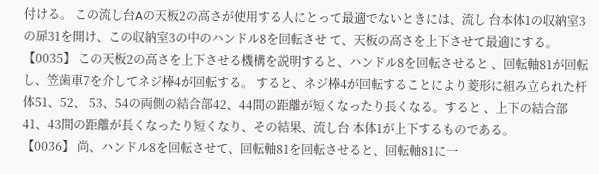付ける。 この流し台Aの天板2の高さが使用する人にとって最適でないときには、流し 台本体1の収納室3の扉31を開け、この収納室3の中のハンドル8を回転させ て、天板の高さを上下させて最適にする。
【0035】 この天板2の高さを上下させる機構を説明すると、ハンドル8を回転させると 、回転軸81が回転し、笠歯車7を介してネジ棒4が回転する。 すると、ネジ棒4が回転することにより菱形に組み立られた杆体51、52、 53、54の両側の結合部42、44間の距離が短くなったり長くなる。すると 、上下の結合部41、43間の距離が長くなったり短くなり、その結果、流し台 本体1が上下するものである。
【0036】 尚、ハンドル8を回転させて、回転軸81を回転させると、回転軸81に一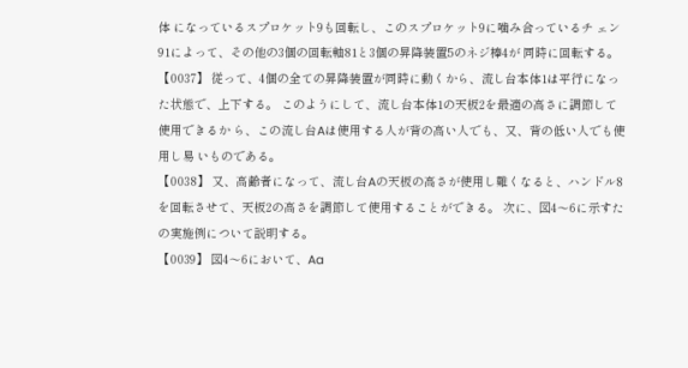体 になっているスプロケット9も回転し、このスプロケット9に噛み合っているチ ェン91によって、その他の3個の回転軸81と3個の昇降装置5のネジ棒4が 同時に回転する。
【0037】 従って、4個の全ての昇降装置が同時に動くから、流し台本体1は平行になっ た状態で、上下する。 このようにして、流し台本体1の天板2を最適の高さに調節して使用できるか ら、この流し台Aは使用する人が背の高い人でも、又、背の低い人でも使用し易 いものである。
【0038】 又、高齢者になって、流し台Aの天板の高さが使用し難くなると、ハンドル8 を回転させて、天板2の高さを調節して使用することができる。 次に、図4〜6に示すたの実施例について説明する。
【0039】 図4〜6において、Aa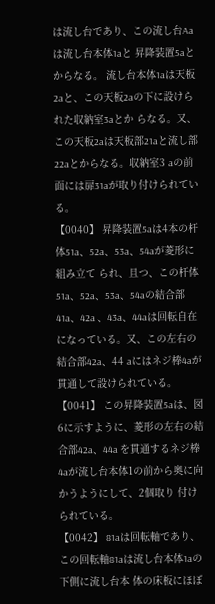は流し台であり、この流し台Aaは流し台本体1aと 昇降装置5aとからなる。 流し台本体1aは天板2aと、この天板2aの下に設けられた収納室3aとか らなる。又、この天板2aは天板部21aと流し部22aとからなる。収納室3 aの前面には扉31aが取り付けられている。
【0040】 昇降装置5aは4本の杆体51a、52a、53a、54aが菱形に組み立て られ、且つ、この杆体51a、52a、53a、54aの結合部41a、42a 、43a、44aは回転自在になっている。又、この左右の結合部42a、44 aにはネジ棒4aが貫通して設けられている。
【0041】 この昇降装置5aは、図6に示すように、菱形の左右の結合部42a、44a を貫通するネジ棒4aが流し台本体1の前から奥に向かうようにして、2個取り 付けられている。
【0042】 81aは回転軸であり、この回転軸81aは流し台本体1aの下側に流し台本 体の床板にほぼ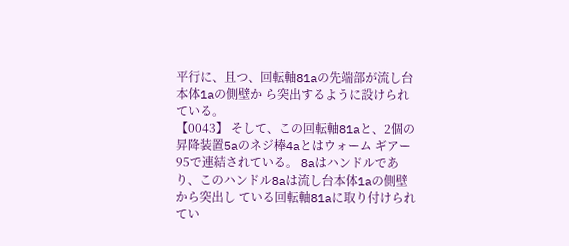平行に、且つ、回転軸81aの先端部が流し台本体1aの側壁か ら突出するように設けられている。
【0043】 そして、この回転軸81aと、2個の昇降装置5aのネジ棒4aとはウォーム ギアー95で連結されている。 8aはハンドルであり、このハンドル8aは流し台本体1aの側壁から突出し ている回転軸81aに取り付けられてい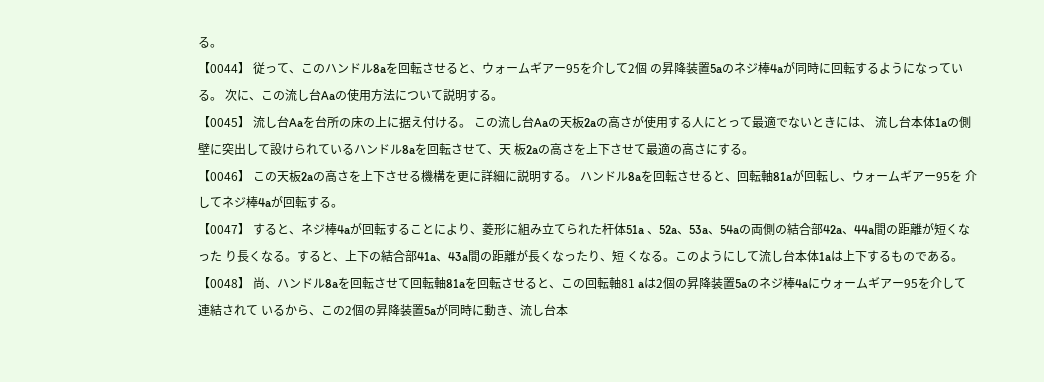る。
【0044】 従って、このハンドル8aを回転させると、ウォームギアー95を介して2個 の昇降装置5aのネジ棒4aが同時に回転するようになっている。 次に、この流し台Aaの使用方法について説明する。
【0045】 流し台Aaを台所の床の上に据え付ける。 この流し台Aaの天板2aの高さが使用する人にとって最適でないときには、 流し台本体1aの側壁に突出して設けられているハンドル8aを回転させて、天 板2aの高さを上下させて最適の高さにする。
【0046】 この天板2aの高さを上下させる機構を更に詳細に説明する。 ハンドル8aを回転させると、回転軸81aが回転し、ウォームギアー95を 介してネジ棒4aが回転する。
【0047】 すると、ネジ棒4aが回転することにより、菱形に組み立てられた杆体51a 、52a、53a、54aの両側の結合部42a、44a間の距離が短くなった り長くなる。すると、上下の結合部41a、43a間の距離が長くなったり、短 くなる。このようにして流し台本体1aは上下するものである。
【0048】 尚、ハンドル8aを回転させて回転軸81aを回転させると、この回転軸81 aは2個の昇降装置5aのネジ棒4aにウォームギアー95を介して連結されて いるから、この2個の昇降装置5aが同時に動き、流し台本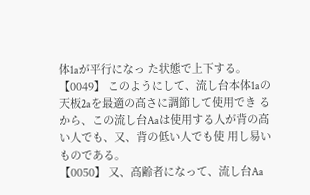体1aが平行になっ た状態で上下する。
【0049】 このようにして、流し台本体1aの天板2aを最適の高さに調節して使用でき るから、この流し台Aaは使用する人が背の高い人でも、又、背の低い人でも使 用し易いものである。
【0050】 又、高齢者になって、流し台Aa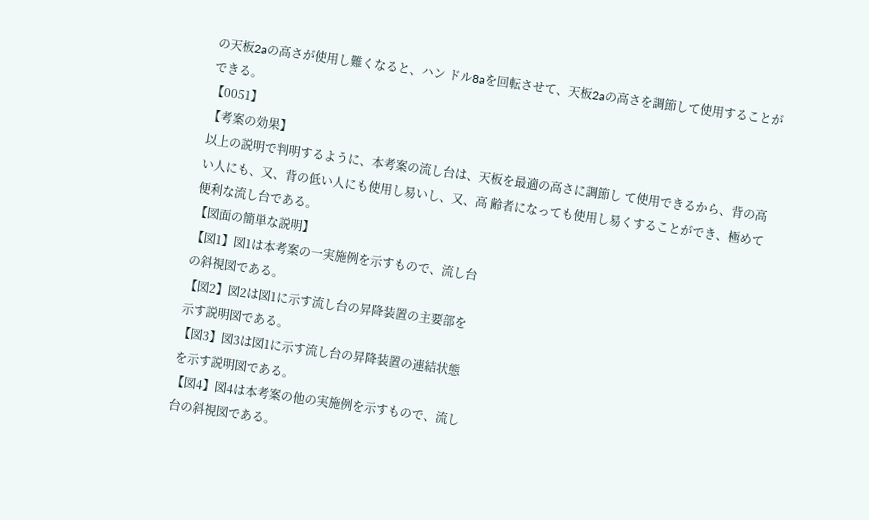の天板2aの高さが使用し難くなると、ハン ドル8aを回転させて、天板2aの高さを調節して使用することができる。
【0051】
【考案の効果】
以上の説明で判明するように、本考案の流し台は、天板を最適の高さに調節し て使用できるから、背の高い人にも、又、背の低い人にも使用し易いし、又、高 齢者になっても使用し易くすることができ、極めて便利な流し台である。
【図面の簡単な説明】
【図1】図1は本考案の一実施例を示すもので、流し台
の斜視図である。
【図2】図2は図1に示す流し台の昇降装置の主要部を
示す説明図である。
【図3】図3は図1に示す流し台の昇降装置の連結状態
を示す説明図である。
【図4】図4は本考案の他の実施例を示すもので、流し
台の斜視図である。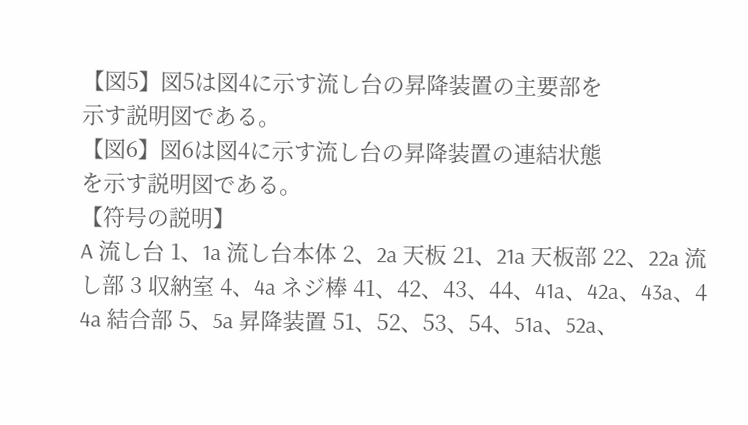【図5】図5は図4に示す流し台の昇降装置の主要部を
示す説明図である。
【図6】図6は図4に示す流し台の昇降装置の連結状態
を示す説明図である。
【符号の説明】
A 流し台 1、1a 流し台本体 2、2a 天板 21、21a 天板部 22、22a 流し部 3 収納室 4、4a ネジ棒 41、42、43、44、41a、42a、43a、4
4a 結合部 5、5a 昇降装置 51、52、53、54、51a、52a、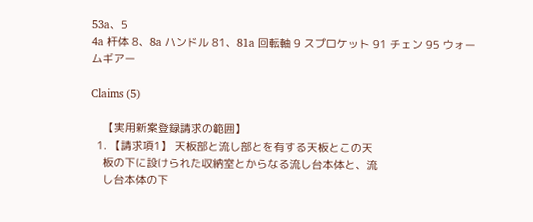53a、5
4a 杆体 8、8a ハンドル 81、81a 回転軸 9 スプロケット 91 チェン 95 ウォームギアー

Claims (5)

    【実用新案登録請求の範囲】
  1. 【請求項1】 天板部と流し部とを有する天板とこの天
    板の下に設けられた収納室とからなる流し台本体と、流
    し台本体の下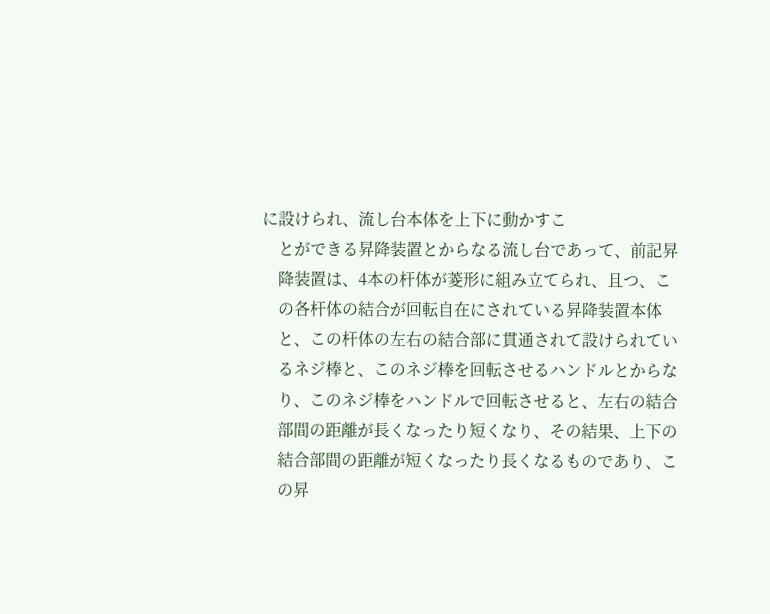に設けられ、流し台本体を上下に動かすこ
    とができる昇降装置とからなる流し台であって、前記昇
    降装置は、4本の杆体が菱形に組み立てられ、且つ、こ
    の各杆体の結合が回転自在にされている昇降装置本体
    と、この杆体の左右の結合部に貫通されて設けられてい
    るネジ棒と、このネジ棒を回転させるハンドルとからな
    り、このネジ棒をハンドルで回転させると、左右の結合
    部間の距離が長くなったり短くなり、その結果、上下の
    結合部間の距離が短くなったり長くなるものであり、こ
    の昇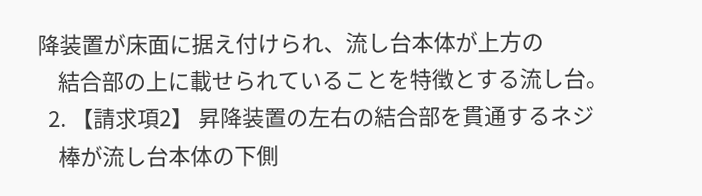降装置が床面に据え付けられ、流し台本体が上方の
    結合部の上に載せられていることを特徴とする流し台。
  2. 【請求項2】 昇降装置の左右の結合部を貫通するネジ
    棒が流し台本体の下側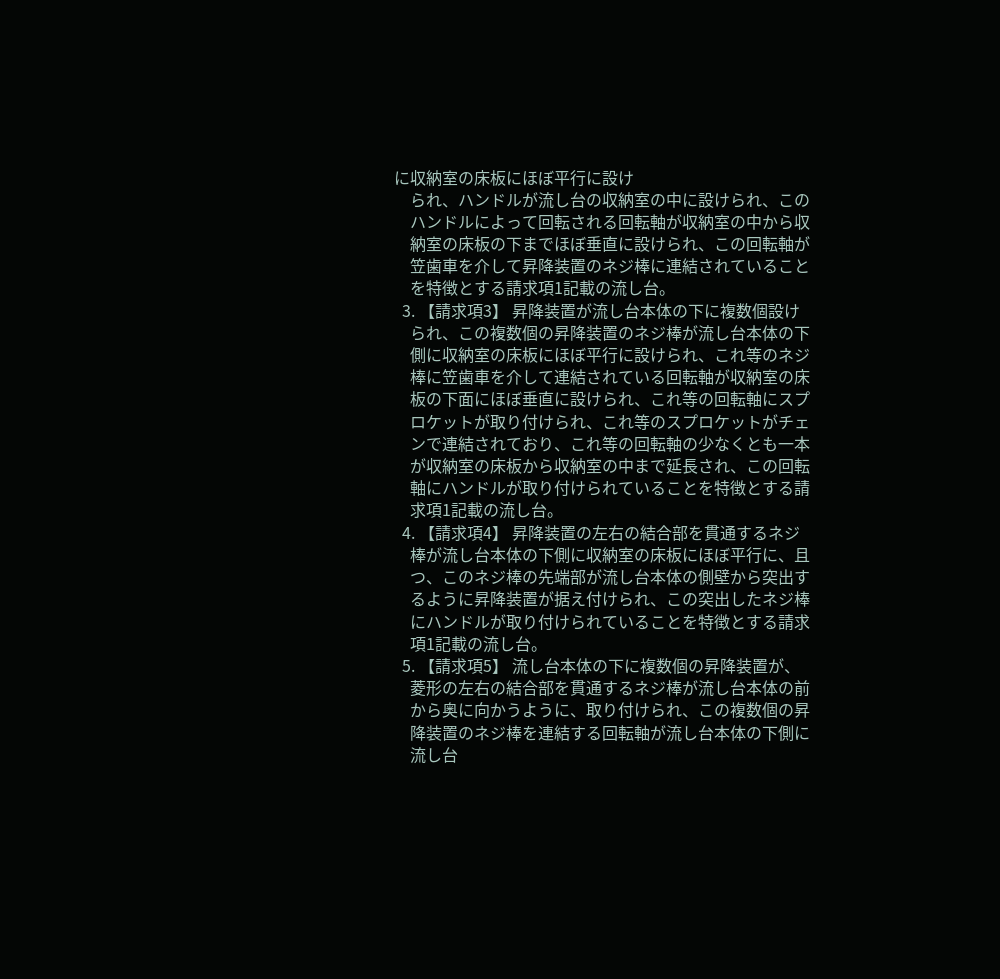に収納室の床板にほぼ平行に設け
    られ、ハンドルが流し台の収納室の中に設けられ、この
    ハンドルによって回転される回転軸が収納室の中から収
    納室の床板の下までほぼ垂直に設けられ、この回転軸が
    笠歯車を介して昇降装置のネジ棒に連結されていること
    を特徴とする請求項1記載の流し台。
  3. 【請求項3】 昇降装置が流し台本体の下に複数個設け
    られ、この複数個の昇降装置のネジ棒が流し台本体の下
    側に収納室の床板にほぼ平行に設けられ、これ等のネジ
    棒に笠歯車を介して連結されている回転軸が収納室の床
    板の下面にほぼ垂直に設けられ、これ等の回転軸にスプ
    ロケットが取り付けられ、これ等のスプロケットがチェ
    ンで連結されており、これ等の回転軸の少なくとも一本
    が収納室の床板から収納室の中まで延長され、この回転
    軸にハンドルが取り付けられていることを特徴とする請
    求項1記載の流し台。
  4. 【請求項4】 昇降装置の左右の結合部を貫通するネジ
    棒が流し台本体の下側に収納室の床板にほぼ平行に、且
    つ、このネジ棒の先端部が流し台本体の側壁から突出す
    るように昇降装置が据え付けられ、この突出したネジ棒
    にハンドルが取り付けられていることを特徴とする請求
    項1記載の流し台。
  5. 【請求項5】 流し台本体の下に複数個の昇降装置が、
    菱形の左右の結合部を貫通するネジ棒が流し台本体の前
    から奥に向かうように、取り付けられ、この複数個の昇
    降装置のネジ棒を連結する回転軸が流し台本体の下側に
    流し台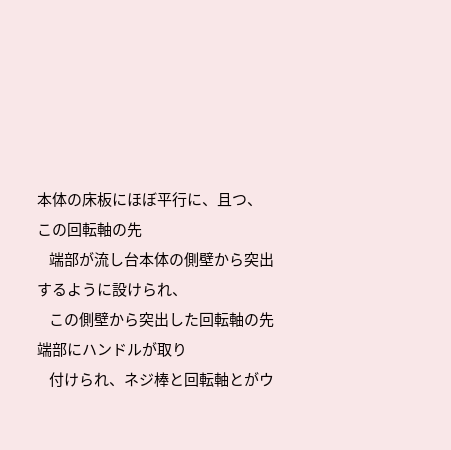本体の床板にほぼ平行に、且つ、この回転軸の先
    端部が流し台本体の側壁から突出するように設けられ、
    この側壁から突出した回転軸の先端部にハンドルが取り
    付けられ、ネジ棒と回転軸とがウ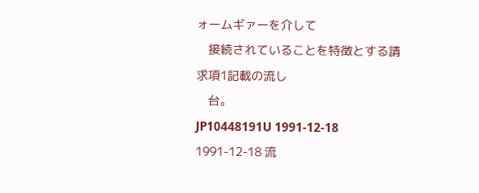ォームギァーを介して
    接続されていることを特徴とする請求項1記載の流し
    台。
JP10448191U 1991-12-18 1991-12-18 流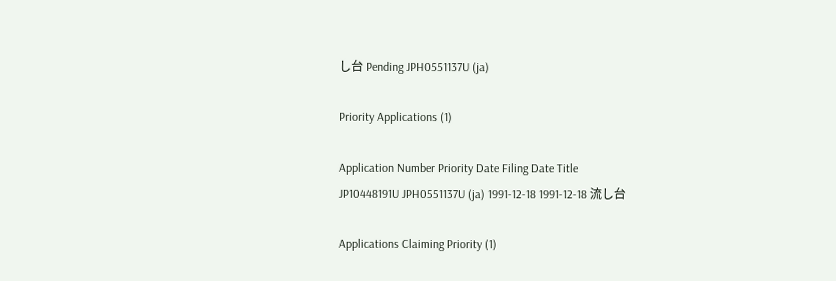し台 Pending JPH0551137U (ja)

Priority Applications (1)

Application Number Priority Date Filing Date Title
JP10448191U JPH0551137U (ja) 1991-12-18 1991-12-18 流し台

Applications Claiming Priority (1)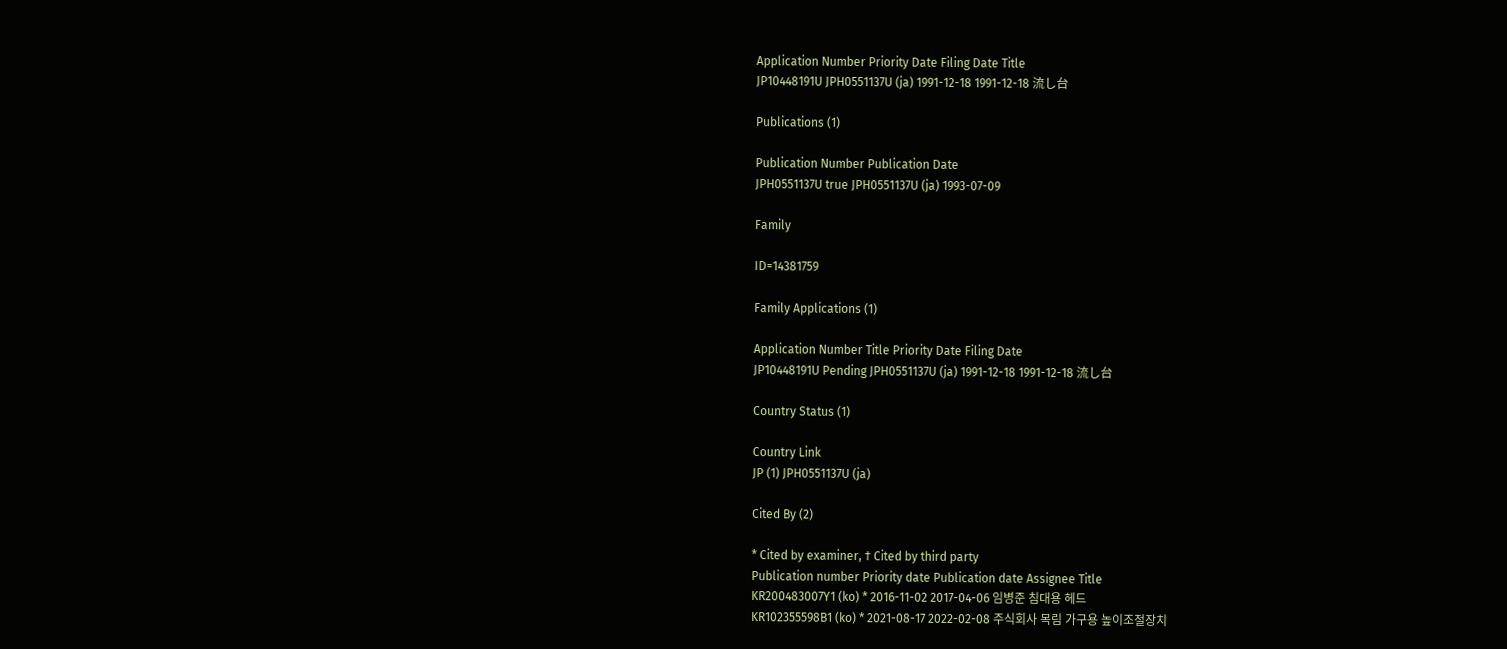Application Number Priority Date Filing Date Title
JP10448191U JPH0551137U (ja) 1991-12-18 1991-12-18 流し台

Publications (1)

Publication Number Publication Date
JPH0551137U true JPH0551137U (ja) 1993-07-09

Family

ID=14381759

Family Applications (1)

Application Number Title Priority Date Filing Date
JP10448191U Pending JPH0551137U (ja) 1991-12-18 1991-12-18 流し台

Country Status (1)

Country Link
JP (1) JPH0551137U (ja)

Cited By (2)

* Cited by examiner, † Cited by third party
Publication number Priority date Publication date Assignee Title
KR200483007Y1 (ko) * 2016-11-02 2017-04-06 임병준 침대용 헤드
KR102355598B1 (ko) * 2021-08-17 2022-02-08 주식회사 목림 가구용 높이조절장치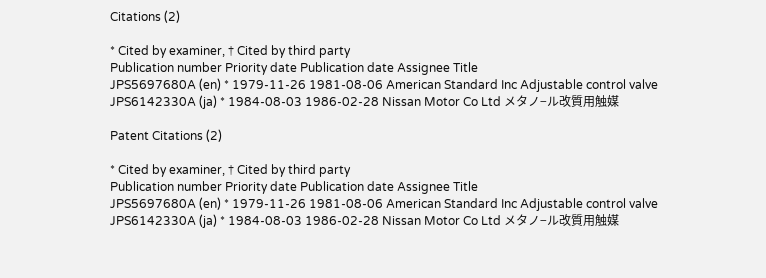Citations (2)

* Cited by examiner, † Cited by third party
Publication number Priority date Publication date Assignee Title
JPS5697680A (en) * 1979-11-26 1981-08-06 American Standard Inc Adjustable control valve
JPS6142330A (ja) * 1984-08-03 1986-02-28 Nissan Motor Co Ltd メタノ−ル改質用触媒

Patent Citations (2)

* Cited by examiner, † Cited by third party
Publication number Priority date Publication date Assignee Title
JPS5697680A (en) * 1979-11-26 1981-08-06 American Standard Inc Adjustable control valve
JPS6142330A (ja) * 1984-08-03 1986-02-28 Nissan Motor Co Ltd メタノ−ル改質用触媒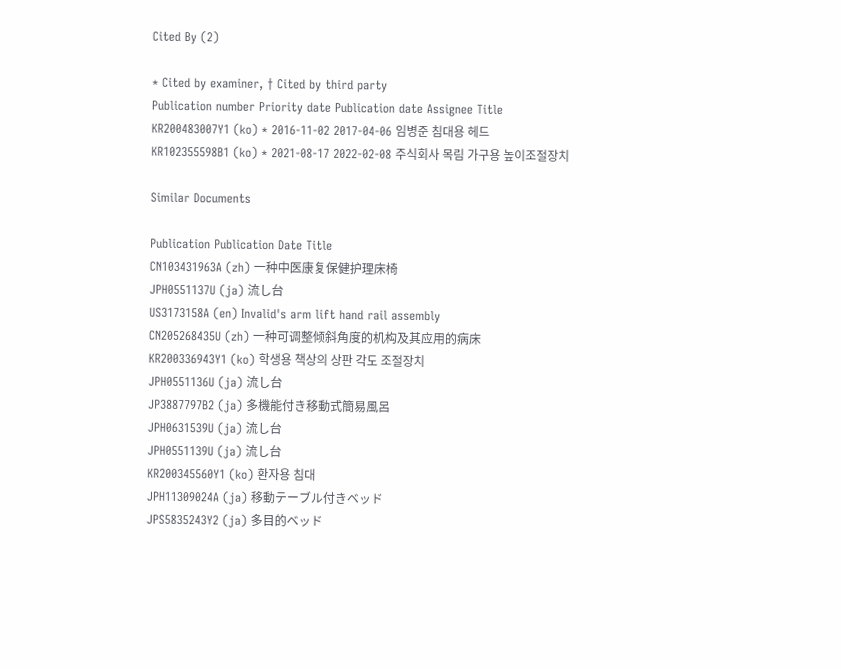Cited By (2)

* Cited by examiner, † Cited by third party
Publication number Priority date Publication date Assignee Title
KR200483007Y1 (ko) * 2016-11-02 2017-04-06 임병준 침대용 헤드
KR102355598B1 (ko) * 2021-08-17 2022-02-08 주식회사 목림 가구용 높이조절장치

Similar Documents

Publication Publication Date Title
CN103431963A (zh) 一种中医康复保健护理床椅
JPH0551137U (ja) 流し台
US3173158A (en) Invalid's arm lift hand rail assembly
CN205268435U (zh) 一种可调整倾斜角度的机构及其应用的病床
KR200336943Y1 (ko) 학생용 책상의 상판 각도 조절장치
JPH0551136U (ja) 流し台
JP3887797B2 (ja) 多機能付き移動式簡易風呂
JPH0631539U (ja) 流し台
JPH0551139U (ja) 流し台
KR200345560Y1 (ko) 환자용 침대
JPH11309024A (ja) 移動テーブル付きベッド
JPS5835243Y2 (ja) 多目的ベッド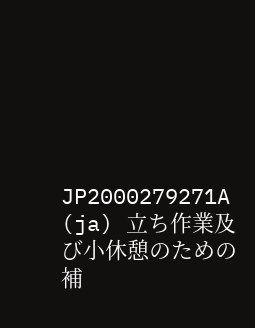JP2000279271A (ja) 立ち作業及び小休憩のための補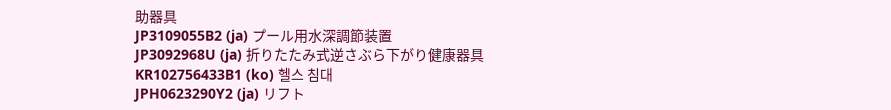助器具
JP3109055B2 (ja) プール用水深調節装置
JP3092968U (ja) 折りたたみ式逆さぶら下がり健康器具
KR102756433B1 (ko) 헬스 침대
JPH0623290Y2 (ja) リフト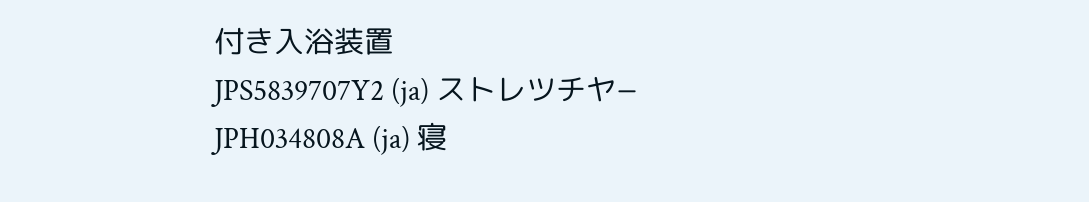付き入浴装置
JPS5839707Y2 (ja) ストレツチヤ−
JPH034808A (ja) 寝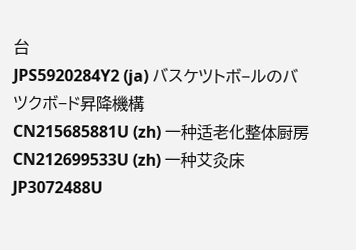台
JPS5920284Y2 (ja) バスケツトボ−ルのバツクボ−ド昇降機構
CN215685881U (zh) 一种适老化整体厨房
CN212699533U (zh) 一种艾灸床
JP3072488U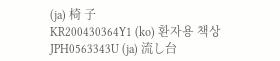(ja) 椅 子
KR200430364Y1 (ko) 환자용 책상
JPH0563343U (ja) 流し台